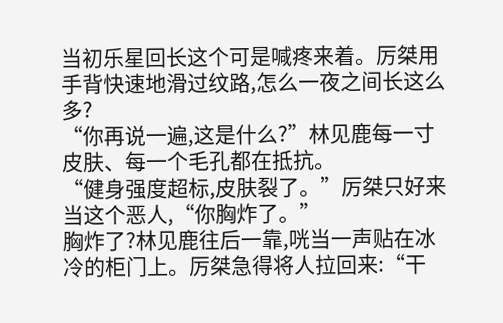当初乐星回长这个可是喊疼来着。厉桀用手背快速地滑过纹路,怎么一夜之间长这么多?
“你再说一遍,这是什么?”林见鹿每一寸皮肤、每一个毛孔都在抵抗。
“健身强度超标,皮肤裂了。”厉桀只好来当这个恶人,“你胸炸了。”
胸炸了?林见鹿往后一靠,咣当一声贴在冰冷的柜门上。厉桀急得将人拉回来:“干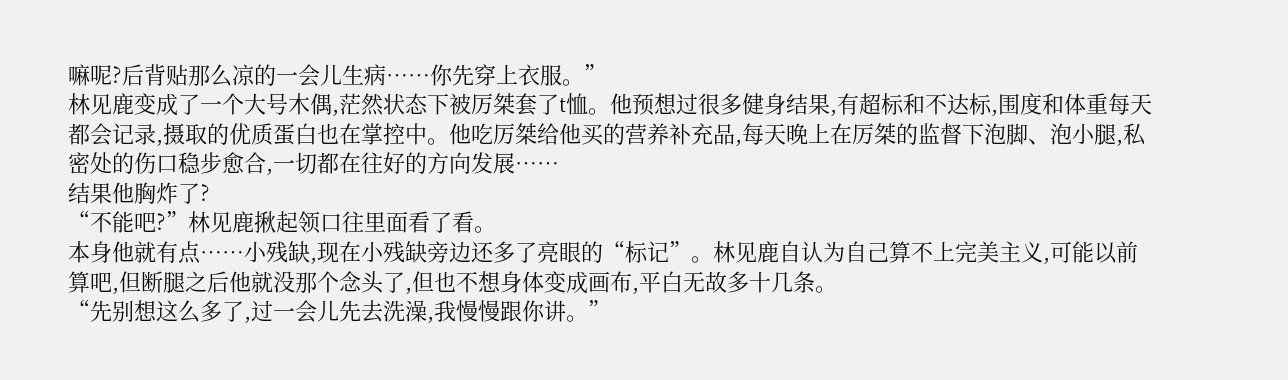嘛呢?后背贴那么凉的一会儿生病……你先穿上衣服。”
林见鹿变成了一个大号木偶,茫然状态下被厉桀套了t恤。他预想过很多健身结果,有超标和不达标,围度和体重每天都会记录,摄取的优质蛋白也在掌控中。他吃厉桀给他买的营养补充品,每天晚上在厉桀的监督下泡脚、泡小腿,私密处的伤口稳步愈合,一切都在往好的方向发展……
结果他胸炸了?
“不能吧?”林见鹿揪起领口往里面看了看。
本身他就有点……小残缺,现在小残缺旁边还多了亮眼的“标记”。林见鹿自认为自己算不上完美主义,可能以前算吧,但断腿之后他就没那个念头了,但也不想身体变成画布,平白无故多十几条。
“先别想这么多了,过一会儿先去洗澡,我慢慢跟你讲。”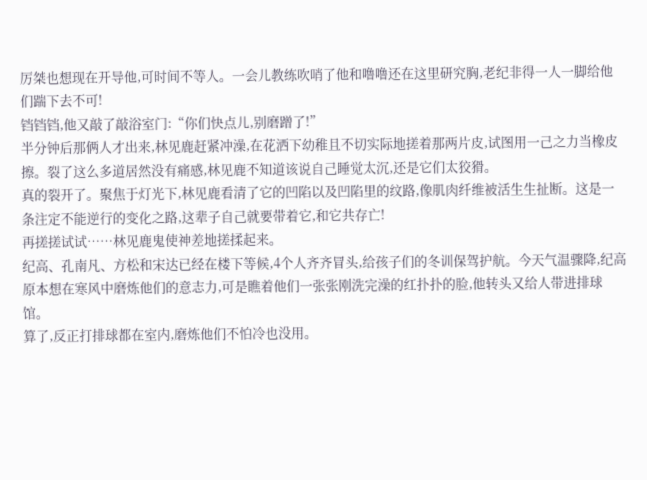厉桀也想现在开导他,可时间不等人。一会儿教练吹哨了他和噜噜还在这里研究胸,老纪非得一人一脚给他们踹下去不可!
铛铛铛,他又敲了敲浴室门:“你们快点儿,别磨蹭了!”
半分钟后那俩人才出来,林见鹿赶紧冲澡,在花洒下幼稚且不切实际地搓着那两片皮,试图用一己之力当橡皮擦。裂了这么多道居然没有痛感,林见鹿不知道该说自己睡觉太沉,还是它们太狡猾。
真的裂开了。聚焦于灯光下,林见鹿看清了它的凹陷以及凹陷里的纹路,像肌肉纤维被活生生扯断。这是一条注定不能逆行的变化之路,这辈子自己就要带着它,和它共存亡!
再搓搓试试……林见鹿鬼使神差地搓揉起来。
纪高、孔南凡、方松和宋达已经在楼下等候,4个人齐齐冒头,给孩子们的冬训保驾护航。今天气温骤降,纪高原本想在寒风中磨炼他们的意志力,可是瞧着他们一张张刚洗完澡的红扑扑的脸,他转头又给人带进排球馆。
算了,反正打排球都在室内,磨炼他们不怕冷也没用。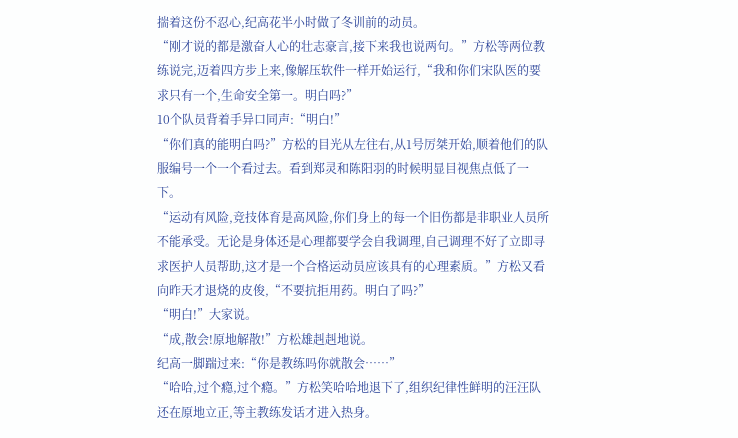揣着这份不忍心,纪高花半小时做了冬训前的动员。
“刚才说的都是激奋人心的壮志豪言,接下来我也说两句。”方松等两位教练说完,迈着四方步上来,像解压软件一样开始运行,“我和你们宋队医的要求只有一个,生命安全第一。明白吗?”
10个队员背着手异口同声:“明白!”
“你们真的能明白吗?”方松的目光从左往右,从1号厉桀开始,顺着他们的队服编号一个一个看过去。看到郑灵和陈阳羽的时候明显目视焦点低了一下。
“运动有风险,竞技体育是高风险,你们身上的每一个旧伤都是非职业人员所不能承受。无论是身体还是心理都要学会自我调理,自己调理不好了立即寻求医护人员帮助,这才是一个合格运动员应该具有的心理素质。”方松又看向昨天才退烧的皮俊,“不要抗拒用药。明白了吗?”
“明白!”大家说。
“成,散会!原地解散!”方松雄赳赳地说。
纪高一脚踹过来:“你是教练吗你就散会……”
“哈哈,过个瘾,过个瘾。”方松笑哈哈地退下了,组织纪律性鲜明的汪汪队还在原地立正,等主教练发话才进入热身。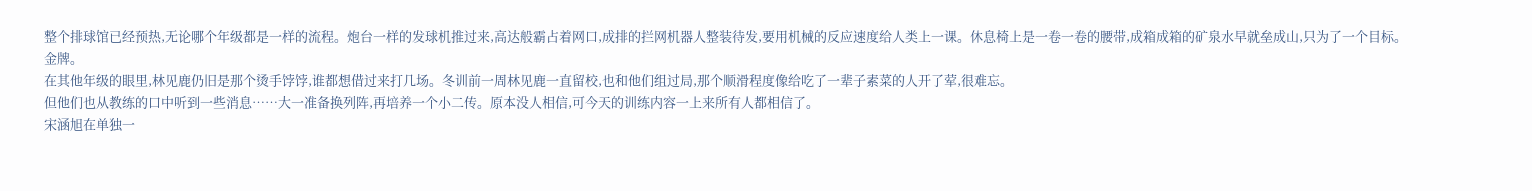整个排球馆已经预热,无论哪个年级都是一样的流程。炮台一样的发球机推过来,高达般霸占着网口,成排的拦网机器人整装待发,要用机械的反应速度给人类上一课。休息椅上是一卷一卷的腰带,成箱成箱的矿泉水早就垒成山,只为了一个目标。
金牌。
在其他年级的眼里,林见鹿仍旧是那个烫手饽饽,谁都想借过来打几场。冬训前一周林见鹿一直留校,也和他们组过局,那个顺滑程度像给吃了一辈子素菜的人开了荤,很难忘。
但他们也从教练的口中听到一些消息……大一准备换列阵,再培养一个小二传。原本没人相信,可今天的训练内容一上来所有人都相信了。
宋涵旭在单独一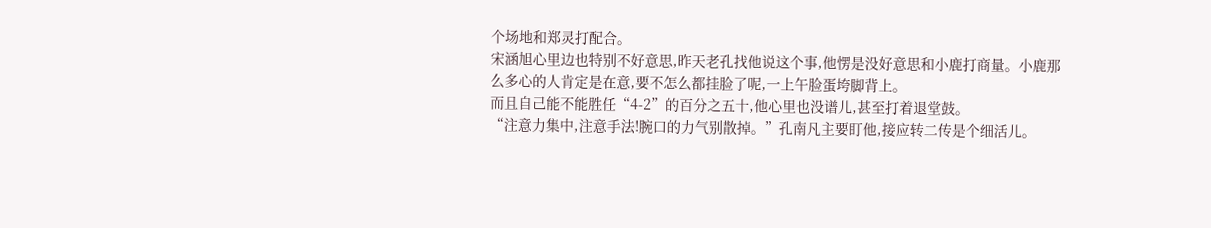个场地和郑灵打配合。
宋涵旭心里边也特别不好意思,昨天老孔找他说这个事,他愣是没好意思和小鹿打商量。小鹿那么多心的人肯定是在意,要不怎么都挂脸了呢,一上午脸蛋垮脚背上。
而且自己能不能胜任“4-2”的百分之五十,他心里也没谱儿,甚至打着退堂鼓。
“注意力集中,注意手法!腕口的力气别散掉。”孔南凡主要盯他,接应转二传是个细活儿。